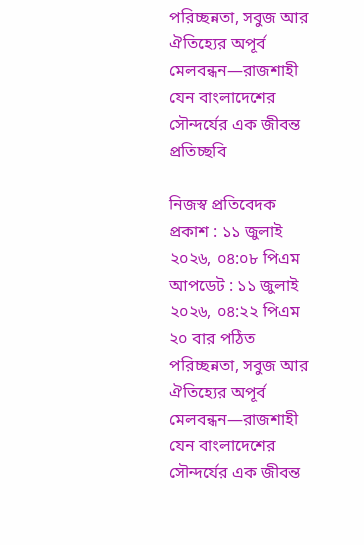পরিচ্ছন্নতা, সবুজ আর ঐতিহ্যের অপূর্ব মেলবন্ধন—রাজশাহী যেন বাংলাদেশের সৌন্দর্যের এক জীবন্ত প্রতিচ্ছবি

নিজস্ব প্রতিবেদক প্রকাশ : ১১ জুলাই ২০২৬, ০৪:০৮ পিএম আপডেট : ১১ জুলাই ২০২৬, ০৪:২২ পিএম ২০ বার পঠিত
পরিচ্ছন্নতা, সবুজ আর ঐতিহ্যের অপূর্ব মেলবন্ধন—রাজশাহী যেন বাংলাদেশের সৌন্দর্যের এক জীবন্ত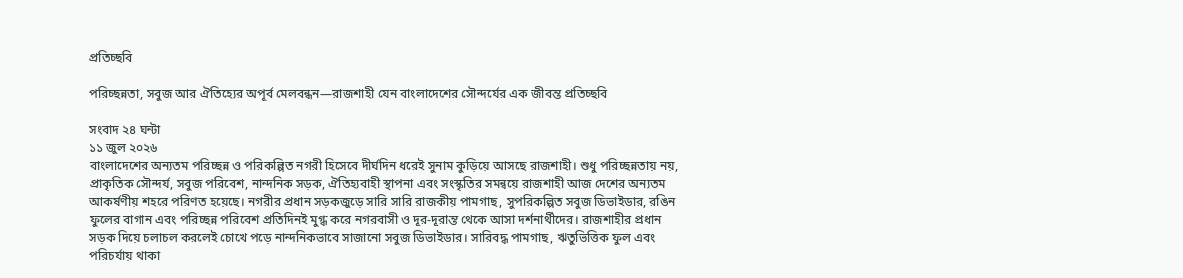প্রতিচ্ছবি

পরিচ্ছন্নতা, সবুজ আর ঐতিহ্যের অপূর্ব মেলবন্ধন—রাজশাহী যেন বাংলাদেশের সৌন্দর্যের এক জীবন্ত প্রতিচ্ছবি

সংবাদ ২৪ ঘন্টা
১১ জুল ২০২৬
বাংলাদেশের অন্যতম পরিচ্ছন্ন ও পরিকল্পিত নগরী হিসেবে দীর্ঘদিন ধরেই সুনাম কুড়িয়ে আসছে রাজশাহী। শুধু পরিচ্ছন্নতায় নয়, প্রাকৃতিক সৌন্দর্য, সবুজ পরিবেশ, নান্দনিক সড়ক, ঐতিহ্যবাহী স্থাপনা এবং সংস্কৃতির সমন্বয়ে রাজশাহী আজ দেশের অন্যতম আকর্ষণীয় শহরে পরিণত হয়েছে। নগরীর প্রধান সড়কজুড়ে সারি সারি রাজকীয় পামগাছ, সুপরিকল্পিত সবুজ ডিভাইডার, রঙিন ফুলের বাগান এবং পরিচ্ছন্ন পরিবেশ প্রতিদিনই মুগ্ধ করে নগরবাসী ও দূর-দূরান্ত থেকে আসা দর্শনার্থীদের। রাজশাহীর প্রধান সড়ক দিয়ে চলাচল করলেই চোখে পড়ে নান্দনিকভাবে সাজানো সবুজ ডিভাইডার। সারিবদ্ধ পামগাছ, ঋতুভিত্তিক ফুল এবং পরিচর্যায় থাকা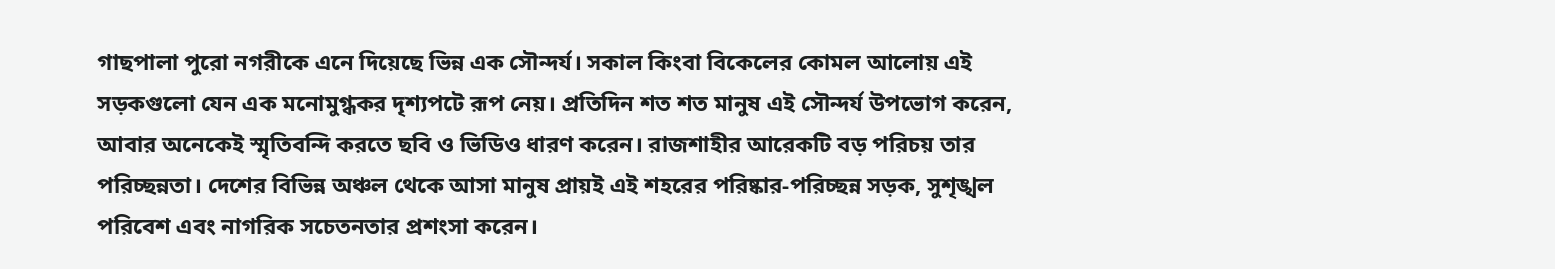গাছপালা পুরো নগরীকে এনে দিয়েছে ভিন্ন এক সৌন্দর্য। সকাল কিংবা বিকেলের কোমল আলোয় এই সড়কগুলো যেন এক মনোমুগ্ধকর দৃশ্যপটে রূপ নেয়। প্রতিদিন শত শত মানুষ এই সৌন্দর্য উপভোগ করেন, আবার অনেকেই স্মৃতিবন্দি করতে ছবি ও ভিডিও ধারণ করেন। রাজশাহীর আরেকটি বড় পরিচয় তার পরিচ্ছন্নতা। দেশের বিভিন্ন অঞ্চল থেকে আসা মানুষ প্রায়ই এই শহরের পরিষ্কার-পরিচ্ছন্ন সড়ক, সুশৃঙ্খল পরিবেশ এবং নাগরিক সচেতনতার প্রশংসা করেন।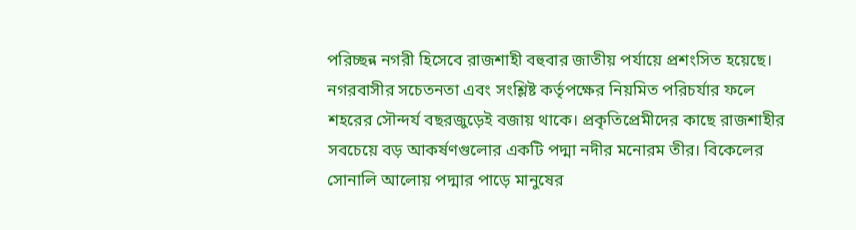পরিচ্ছন্ন নগরী হিসেবে রাজশাহী বহুবার জাতীয় পর্যায়ে প্রশংসিত হয়েছে। নগরবাসীর সচেতনতা এবং সংশ্লিষ্ট কর্তৃপক্ষের নিয়মিত পরিচর্যার ফলে শহরের সৌন্দর্য বছরজুড়েই বজায় থাকে। প্রকৃতিপ্রেমীদের কাছে রাজশাহীর সবচেয়ে বড় আকর্ষণগুলোর একটি পদ্মা নদীর মনোরম তীর। বিকেলের সোনালি আলোয় পদ্মার পাড়ে মানুষের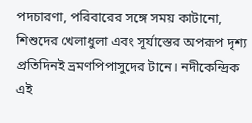পদচারণা, পরিবারের সঙ্গে সময় কাটানো, শিশুদের খেলাধুলা এবং সূর্যাস্তের অপরূপ দৃশ্য প্রতিদিনই ভ্রমণপিপাসুদের টানে। নদীকেন্দ্রিক এই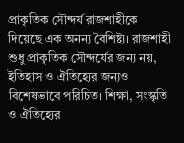প্রাকৃতিক সৌন্দর্য রাজশাহীকে দিয়েছে এক অনন্য বৈশিষ্ট্য। রাজশাহী শুধু প্রাকৃতিক সৌন্দর্যের জন্য নয়, ইতিহাস ও ঐতিহ্যের জন্যও বিশেষভাবে পরিচিত। শিক্ষা, সংস্কৃতি ও ঐতিহ্যের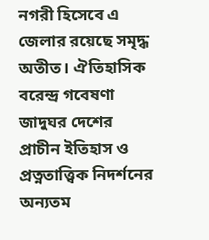নগরী হিসেবে এ জেলার রয়েছে সমৃদ্ধ অতীত। ঐতিহাসিক বরেন্দ্র গবেষণা জাদুঘর দেশের প্রাচীন ইতিহাস ও প্রত্নতাত্ত্বিক নিদর্শনের অন্যতম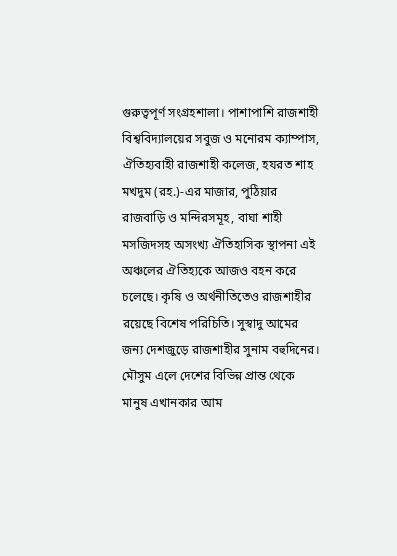গুরুত্বপূর্ণ সংগ্রহশালা। পাশাপাশি রাজশাহী বিশ্ববিদ্যালয়ের সবুজ ও মনোরম ক্যাম্পাস, ঐতিহ্যবাহী রাজশাহী কলেজ, হযরত শাহ মখদুম (রহ.)-এর মাজার, পুঠিয়ার রাজবাড়ি ও মন্দিরসমূহ, বাঘা শাহী মসজিদসহ অসংখ্য ঐতিহাসিক স্থাপনা এই অঞ্চলের ঐতিহ্যকে আজও বহন করে চলেছে। কৃষি ও অর্থনীতিতেও রাজশাহীর রয়েছে বিশেষ পরিচিতি। সুস্বাদু আমের জন্য দেশজুড়ে রাজশাহীর সুনাম বহুদিনের। মৌসুম এলে দেশের বিভিন্ন প্রান্ত থেকে মানুষ এখানকার আম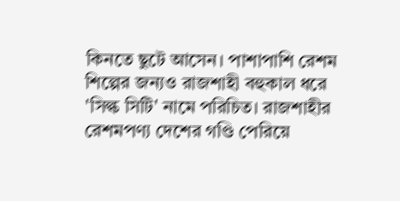কিনতে ছুটে আসেন। পাশাপাশি রেশম শিল্পের জন্যও রাজশাহী বহুকাল ধরে 'সিল্ক সিটি' নামে পরিচিত। রাজশাহীর রেশমপণ্য দেশের গণ্ডি পেরিয়ে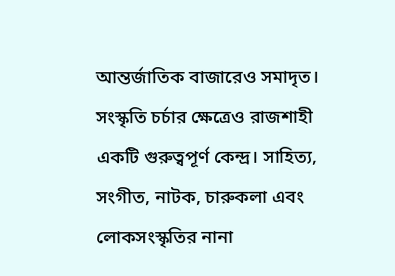আন্তর্জাতিক বাজারেও সমাদৃত। সংস্কৃতি চর্চার ক্ষেত্রেও রাজশাহী একটি গুরুত্বপূর্ণ কেন্দ্র। সাহিত্য, সংগীত, নাটক, চারুকলা এবং লোকসংস্কৃতির নানা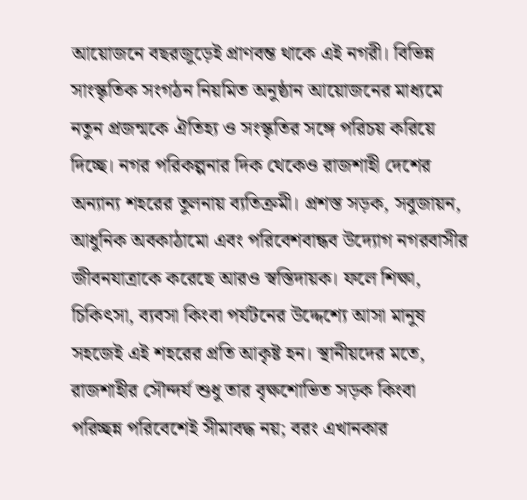আয়োজনে বছরজুড়েই প্রাণবন্ত থাকে এই নগরী। বিভিন্ন সাংস্কৃতিক সংগঠন নিয়মিত অনুষ্ঠান আয়োজনের মাধ্যমে নতুন প্রজন্মকে ঐতিহ্য ও সংস্কৃতির সঙ্গে পরিচয় করিয়ে দিচ্ছে। নগর পরিকল্পনার দিক থেকেও রাজশাহী দেশের অন্যান্য শহরের তুলনায় ব্যতিক্রমী। প্রশস্ত সড়ক, সবুজায়ন, আধুনিক অবকাঠামো এবং পরিবেশবান্ধব উদ্যোগ নগরবাসীর জীবনযাত্রাকে করেছে আরও স্বস্তিদায়ক। ফলে শিক্ষা, চিকিৎসা, ব্যবসা কিংবা পর্যটনের উদ্দেশ্যে আসা মানুষ সহজেই এই শহরের প্রতি আকৃষ্ট হন। স্থানীয়দের মতে, রাজশাহীর সৌন্দর্য শুধু তার বৃক্ষশোভিত সড়ক কিংবা পরিচ্ছন্ন পরিবেশেই সীমাবদ্ধ নয়; বরং এখানকার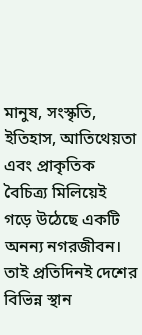মানুষ, সংস্কৃতি, ইতিহাস, আতিথেয়তা এবং প্রাকৃতিক বৈচিত্র্য মিলিয়েই গড়ে উঠেছে একটি অনন্য নগরজীবন। তাই প্রতিদিনই দেশের বিভিন্ন স্থান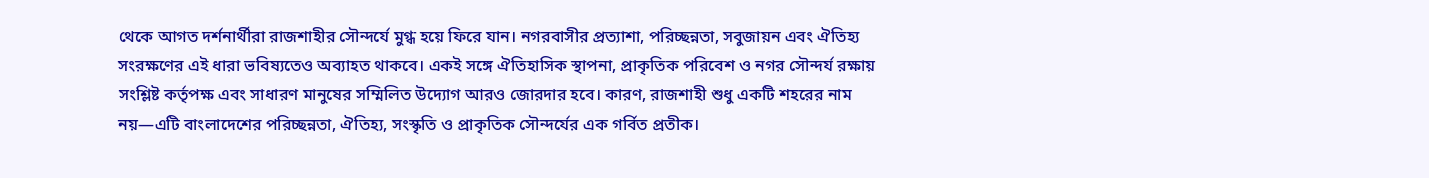থেকে আগত দর্শনার্থীরা রাজশাহীর সৌন্দর্যে মুগ্ধ হয়ে ফিরে যান। নগরবাসীর প্রত্যাশা, পরিচ্ছন্নতা, সবুজায়ন এবং ঐতিহ্য সংরক্ষণের এই ধারা ভবিষ্যতেও অব্যাহত থাকবে। একই সঙ্গে ঐতিহাসিক স্থাপনা, প্রাকৃতিক পরিবেশ ও নগর সৌন্দর্য রক্ষায় সংশ্লিষ্ট কর্তৃপক্ষ এবং সাধারণ মানুষের সম্মিলিত উদ্যোগ আরও জোরদার হবে। কারণ, রাজশাহী শুধু একটি শহরের নাম নয়—এটি বাংলাদেশের পরিচ্ছন্নতা, ঐতিহ্য, সংস্কৃতি ও প্রাকৃতিক সৌন্দর্যের এক গর্বিত প্রতীক।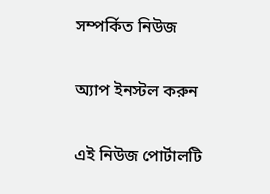সম্পর্কিত নিউজ

অ্যাপ ইনস্টল করুন

এই নিউজ পোর্টালটি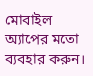মোবাইল অ্যাপের মতো ব্যবহার করুন।